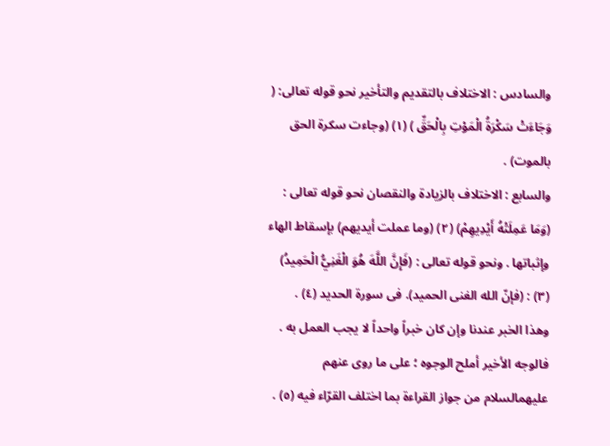والسادس : الاختلاف بالتقدیم والتأخیر نحو قوله تعالى: ( وَجَاءَتْ سَكْرَةُ الْمَوْتِ بِالْحَقِّ ) (١) (وجاءت سکرة الحق بالموت) .
والسابع : الاختلاف بالزیادة والنقصان نحو قوله تعالى : (وَمَا عَمِلَتْهُ أَيْدِيهِمْ) (٢) (وما عملت أیدیهم) بإسقاط الهاء وإثباتها . ونحو قوله تعالى : (فَإِنَّ اللَّهَ هُوَ الْغَنِيُّ الْحَمِيدُ) (٣) : (فإنّ الله الغنى الحمید). فی سورة الحدید (٤) .
وهذا الخبر عندنا وإن کان خبراً واحداً لا یجب العمل به .
فالوجه الأخیر أملح الوجوه ؛ على ما روی عنهم عليهمالسلام من جواز القراءة بما اختلف القرّاء فیه (٥) .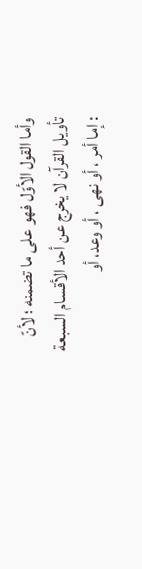وأما القول الأوّل فهو على ما تضمنه ؛ لأنّ تأویل القرآن لا یخرج عن أحد الأقسام السبعة : إما أمر ، أو نهی ، أو وعد، أو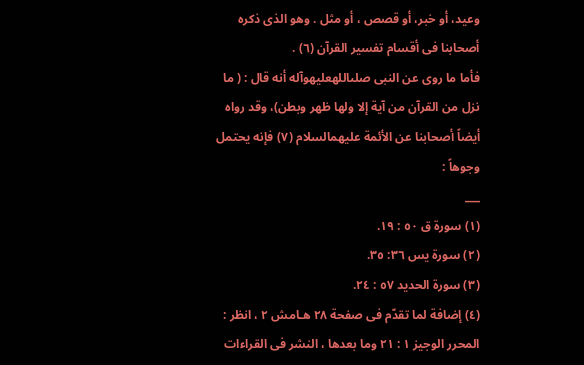وعید، أو خبر، أو قصص ، أو مثل . وهو الذی ذکره أصحابنا فی أقسام تفسیر القرآن (٦) .
فأما ما روی عن النبی صلىاللهعليهوآله أنه قال : ( ما نزل من القرآن من آیة إلا ولها ظهر وبطن)، وقد رواه أیضاً أصحابنا عن الأئمة عليهمالسلام (٧) فإنه یحتمل وجوهاً :
___
(١) سورة ق ٥٠ : ١٩.
(٢) سورة یس ٣٦: ٣٥.
(٣) سورة الحدید ٥٧ : ٢٤.
(٤) إضافة لما تقدّم فی صفحة ٢٨ هـامش ٢ ، انظر : المحرر الوجیز ١ : ٢١ وما بعدها ، النشر فی القراءات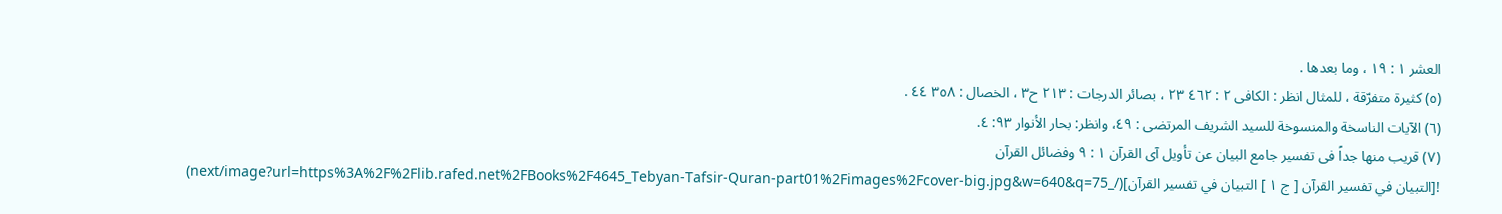العشر ١ : ١٩ ، وما بعدها .
(٥) کثیرة متفرّقة ، للمثال انظر : الکافی ٢ : ٤٦٢ ٢٣ ، بصائر الدرجات : ٢١٣ ح٣ ، الخصال : ٣٥٨ ٤٤ .
(٦) الآیات الناسخة والمنسوخة للسید الشریف المرتضى : ٤٩، وانظر: بحار الأنوار ٩٣: ٤.
(٧) قریب منها جداً فی تفسیر جامع البیان عن تأویل آی القرآن ١ : ٩ وفضائل القرآن
![التبيان في تفسير القرآن [ ج ١ ] التبيان في تفسير القرآن](/_next/image?url=https%3A%2F%2Flib.rafed.net%2FBooks%2F4645_Tebyan-Tafsir-Quran-part01%2Fimages%2Fcover-big.jpg&w=640&q=75)